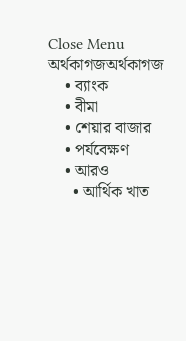Close Menu
অর্থকাগজঅর্থকাগজ
    • ব্যাংক
    • বীমা
    • শেয়ার বাজার
    • পর্যবেক্ষণ
    • আরও
      • আর্থিক খাত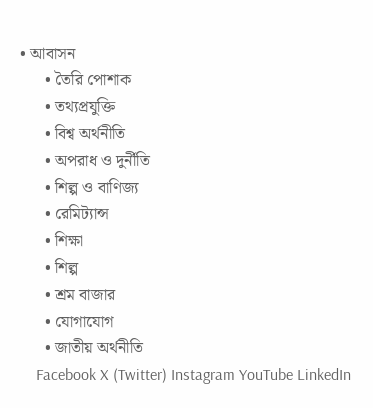• আবাসন
      • তৈরি পোশাক
      • তথ্যপ্রযুক্তি
      • বিশ্ব অর্থনীতি
      • অপরাধ ও দুর্নীতি
      • শিল্প ও বাণিজ্য
      • রেমিট্যান্স
      • শিক্ষা
      • শিল্প
      • শ্রম বাজার
      • যোগাযোগ
      • জাতীয় অর্থনীতি
    Facebook X (Twitter) Instagram YouTube LinkedIn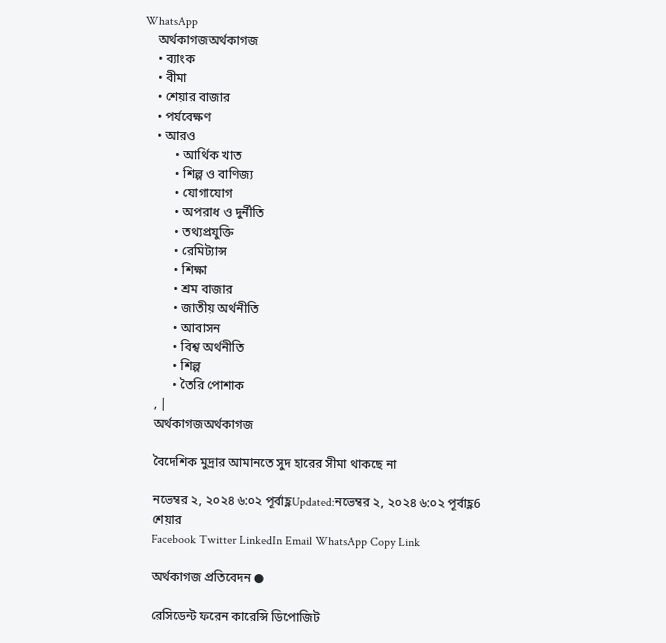WhatsApp
    অর্থকাগজঅর্থকাগজ
    • ব্যাংক
    • বীমা
    • শেয়ার বাজার
    • পর্যবেক্ষণ
    • আরও
          • আর্থিক খাত
          • শিল্প ও বাণিজ্য
          • যোগাযোগ
          • অপরাধ ও দুর্নীতি
          • তথ্যপ্রযুক্তি
          • রেমিট্যান্স
          • শিক্ষা
          • শ্রম বাজার
          • জাতীয় অর্থনীতি
          • আবাসন
          • বিশ্ব অর্থনীতি
          • শিল্প
          • তৈরি পোশাক
    , |
    অর্থকাগজঅর্থকাগজ

    বৈদেশিক মুদ্রার আমানতে সুদ হারের সীমা থাকছে না

    নভেম্বর ২, ২০২৪ ৬:০২ পূর্বাহ্ণUpdated:নভেম্বর ২, ২০২৪ ৬:০২ পূর্বাহ্ণ6
    শেয়ার
    Facebook Twitter LinkedIn Email WhatsApp Copy Link

    অর্থকাগজ প্রতিবেদন ●

    রেসিডেন্ট ফরেন কারেন্সি ডিপোজিট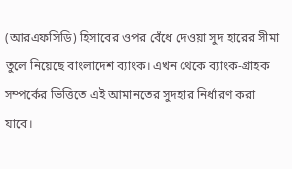(আরএফসিডি) হিসাবের ওপর বেঁধে দেওয়া সুদ হারের সীমা তুলে নিয়েছে বাংলাদেশ ব্যাংক। এখন থেকে ব্যাংক-গ্রাহক সম্পর্কের ভিত্তিতে এই আমানতের সুদহার নির্ধারণ করা যাবে।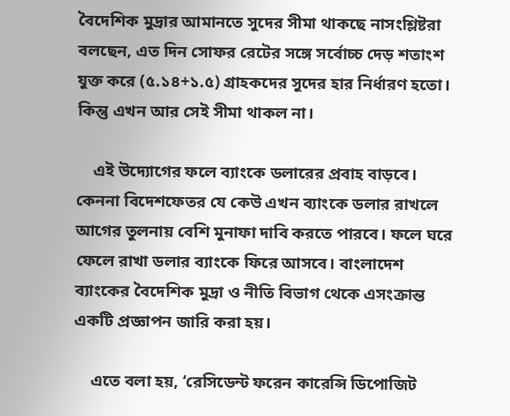বৈদেশিক মুদ্রার আমানতে সুদের সীমা থাকছে নাসংশ্লিষ্টরা বলছেন, এত দিন সোফর রেটের সঙ্গে সর্বোচ্চ দেড় শতাংশ যুক্ত করে (৫.১৪+১.৫) গ্রাহকদের সুদের হার নির্ধারণ হতো। কিন্তু এখন আর সেই সীমা থাকল না।

    এই উদ্যোগের ফলে ব্যাংকে ডলারের প্রবাহ বাড়বে। কেননা বিদেশফেতর যে কেউ এখন ব্যাংকে ডলার রাখলে আগের তুলনায় বেশি মুনাফা দাবি করতে পারবে। ফলে ঘরে ফেলে রাখা ডলার ব্যাংকে ফিরে আসবে। বাংলাদেশ ব্যাংকের বৈদেশিক মুদ্রা ও নীতি বিভাগ থেকে এসংক্রান্ত একটি প্রজ্ঞাপন জারি করা হয়।

    এতে বলা হয়, ‘রেসিডেন্ট ফরেন কারেন্সি ডিপোজিট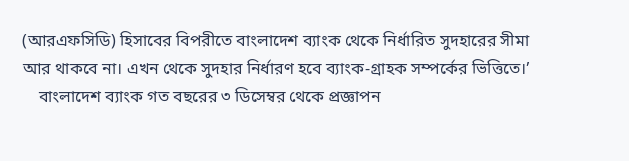(আরএফসিডি) হিসাবের বিপরীতে বাংলাদেশ ব্যাংক থেকে নির্ধারিত সুদহারের সীমা আর থাকবে না। এখন থেকে সুদহার নির্ধারণ হবে ব্যাংক-গ্রাহক সম্পর্কের ভিত্তিতে।’
    বাংলাদেশ ব্যাংক গত বছরের ৩ ডিসেম্বর থেকে প্রজ্ঞাপন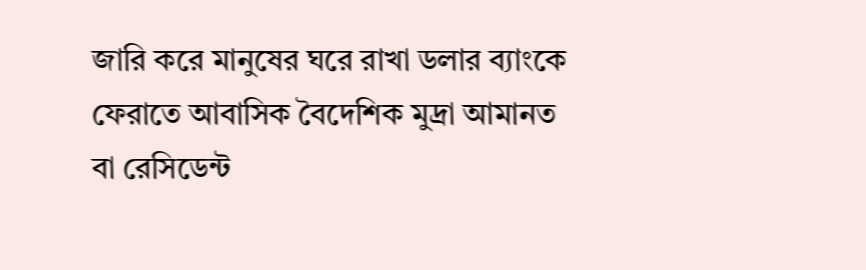জারি করে মানুষের ঘরে রাখা ডলার ব্যাংকে ফেরাতে আবাসিক বৈদেশিক মুদ্রা আমানত বা রেসিডেন্ট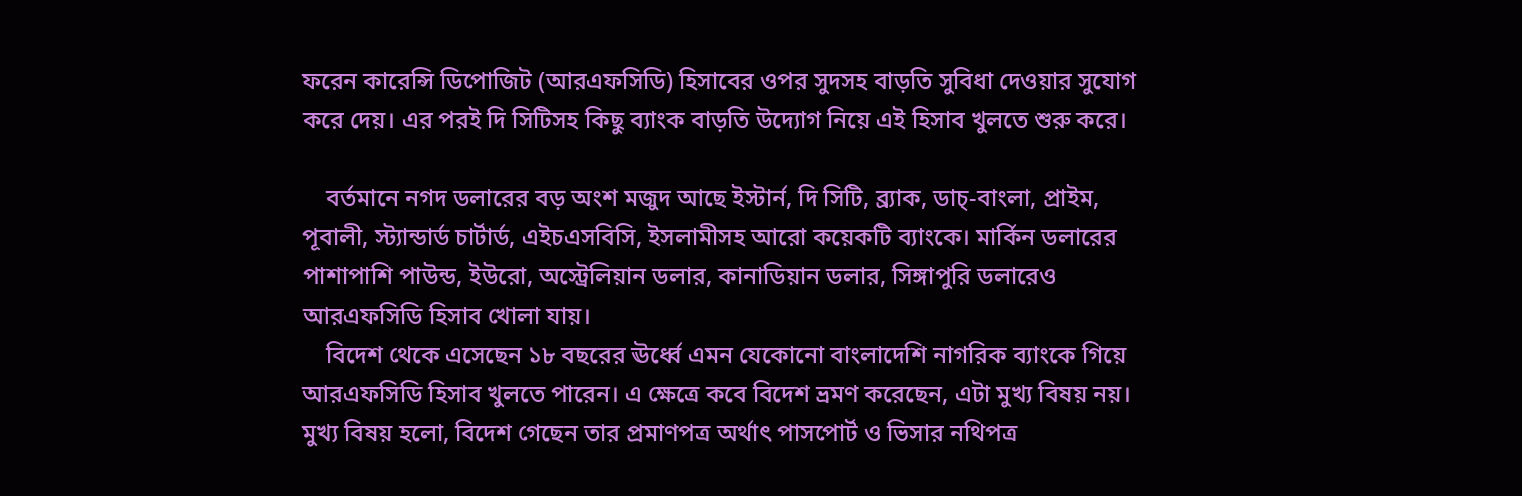ফরেন কারেন্সি ডিপোজিট (আরএফসিডি) হিসাবের ওপর সুদসহ বাড়তি সুবিধা দেওয়ার সুযোগ করে দেয়। এর পরই দি সিটিসহ কিছু ব্যাংক বাড়তি উদ্যোগ নিয়ে এই হিসাব খুলতে শুরু করে।

    বর্তমানে নগদ ডলারের বড় অংশ মজুদ আছে ইস্টার্ন, দি সিটি, ব্র্যাক, ডাচ্-বাংলা, প্রাইম, পূবালী, স্ট্যান্ডার্ড চার্টার্ড, এইচএসবিসি, ইসলামীসহ আরো কয়েকটি ব্যাংকে। মার্কিন ডলারের পাশাপাশি পাউন্ড, ইউরো, অস্ট্রেলিয়ান ডলার, কানাডিয়ান ডলার, সিঙ্গাপুরি ডলারেও আরএফসিডি হিসাব খোলা যায়।
    বিদেশ থেকে এসেছেন ১৮ বছরের ঊর্ধ্বে এমন যেকোনো বাংলাদেশি নাগরিক ব্যাংকে গিয়ে আরএফসিডি হিসাব খুলতে পারেন। এ ক্ষেত্রে কবে বিদেশ ভ্রমণ করেছেন, এটা মুখ্য বিষয় নয়। মুখ্য বিষয় হলো, বিদেশ গেছেন তার প্রমাণপত্র অর্থাৎ পাসপোর্ট ও ভিসার নথিপত্র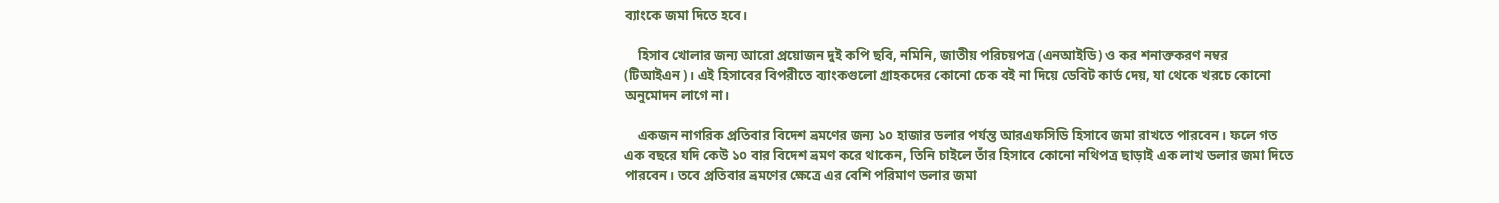ব্যাংকে জমা দিতে হবে।

    হিসাব খোলার জন্য আরো প্রয়োজন দুই কপি ছবি, নমিনি, জাতীয় পরিচয়পত্র (এনআইডি) ও কর শনাক্তকরণ নম্বর (টিআইএন)। এই হিসাবের বিপরীতে ব্যাংকগুলো গ্রাহকদের কোনো চেক বই না দিয়ে ডেবিট কার্ড দেয়, যা থেকে খরচে কোনো অনুমোদন লাগে না।

    একজন নাগরিক প্রতিবার বিদেশ ভ্রমণের জন্য ১০ হাজার ডলার পর্যন্ত আরএফসিডি হিসাবে জমা রাখতে পারবেন। ফলে গত এক বছরে যদি কেউ ১০ বার বিদেশ ভ্রমণ করে থাকেন, তিনি চাইলে তাঁর হিসাবে কোনো নথিপত্র ছাড়াই এক লাখ ডলার জমা দিতে পারবেন। তবে প্রতিবার ভ্রমণের ক্ষেত্রে এর বেশি পরিমাণ ডলার জমা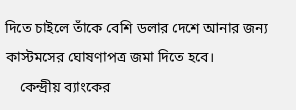দিতে চাইলে তাঁকে বেশি ডলার দেশে আনার জন্য কাস্টমসের ঘোষণাপত্র জমা দিতে হবে।
    কেন্দ্রীয় ব্যাংকের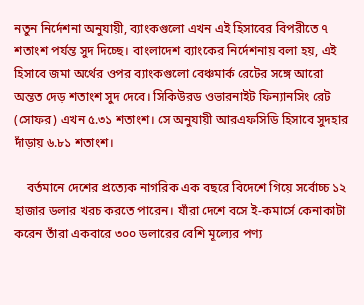নতুন নির্দেশনা অনুযায়ী, ব্যাংকগুলো এখন এই হিসাবের বিপরীতে ৭ শতাংশ পর্যন্ত সুদ দিচ্ছে। বাংলাদেশ ব্যাংকের নির্দেশনায় বলা হয়, এই হিসাবে জমা অর্থের ওপর ব্যাংকগুলো বেঞ্চমার্ক রেটের সঙ্গে আরো অন্তত দেড় শতাংশ সুদ দেবে। সিকিউরড ওভারনাইট ফিন্যানসিং রেট (সোফর) এখন ৫.৩১ শতাংশ। সে অনুযায়ী আরএফসিডি হিসাবে সুদহার দাঁড়ায় ৬.৮১ শতাংশ।

    বর্তমানে দেশের প্রত্যেক নাগরিক এক বছরে বিদেশে গিয়ে সর্বোচ্চ ১২ হাজার ডলার খরচ করতে পারেন। যাঁরা দেশে বসে ই-কমার্সে কেনাকাটা করেন তাঁরা একবারে ৩০০ ডলারের বেশি মূল্যের পণ্য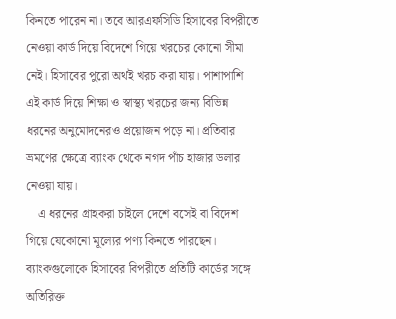কিনতে পারেন না। তবে আরএফসিডি হিসাবের বিপরীতে নেওয়া কার্ড দিয়ে বিদেশে গিয়ে খরচের কোনো সীমা নেই। হিসাবের পুরো অর্থই খরচ করা যায়। পাশাপাশি এই কার্ড দিয়ে শিক্ষা ও স্বাস্থ্য খরচের জন্য বিভিন্ন ধরনের অনুমোদনেরও প্রয়োজন পড়ে না। প্রতিবার ভ্রমণের ক্ষেত্রে ব্যাংক থেকে নগদ পাঁচ হাজার ডলার নেওয়া যায়।
    এ ধরনের গ্রাহকরা চাইলে দেশে বসেই বা বিদেশ গিয়ে যেকোনো মূল্যের পণ্য কিনতে পারছেন। ব্যাংকগুলোকে হিসাবের বিপরীতে প্রতিটি কার্ডের সঙ্গে অতিরিক্ত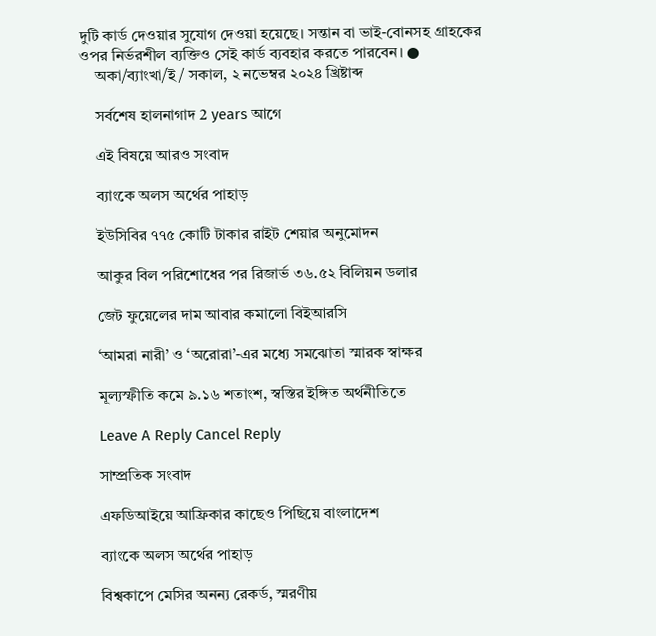দুটি কার্ড দেওয়ার সুযোগ দেওয়া হয়েছে। সন্তান বা ভাই-বোনসহ গ্রাহকের ওপর নির্ভরশীল ব্যক্তিও সেই কার্ড ব্যবহার করতে পারবেন। ●
    অকা/ব্যাংখা/ই/ সকাল, ২ নভেম্বর ২০২৪ খ্রিষ্টাব্দ

    সর্বশেষ হালনাগাদ 2 years আগে

    এই বিষয়ে আরও সংবাদ

    ব্যাংকে অলস অর্থের পাহাড়

    ইউসিবির ৭৭৫ কোটি টাকার রাইট শেয়ার অনুমোদন

    আকুর বিল পরিশোধের পর রিজার্ভ ৩৬.৫২ বিলিয়ন ডলার

    জেট ফুয়েলের দাম আবার কমালো বিইআরসি

    ‘আমরা নারী’ ও ‘অরোরা’-এর মধ্যে সমঝোতা স্মারক স্বাক্ষর

    মূল্যস্ফীতি কমে ৯.১৬ শতাংশ, স্বস্তির ইঙ্গিত অর্থনীতিতে

    Leave A Reply Cancel Reply

    সাম্প্রতিক সংবাদ

    এফডিআইয়ে আফ্রিকার কাছেও পিছিয়ে বাংলাদেশ

    ব্যাংকে অলস অর্থের পাহাড়

    বিশ্বকাপে মেসির অনন্য রেকর্ড, স্মরণীয়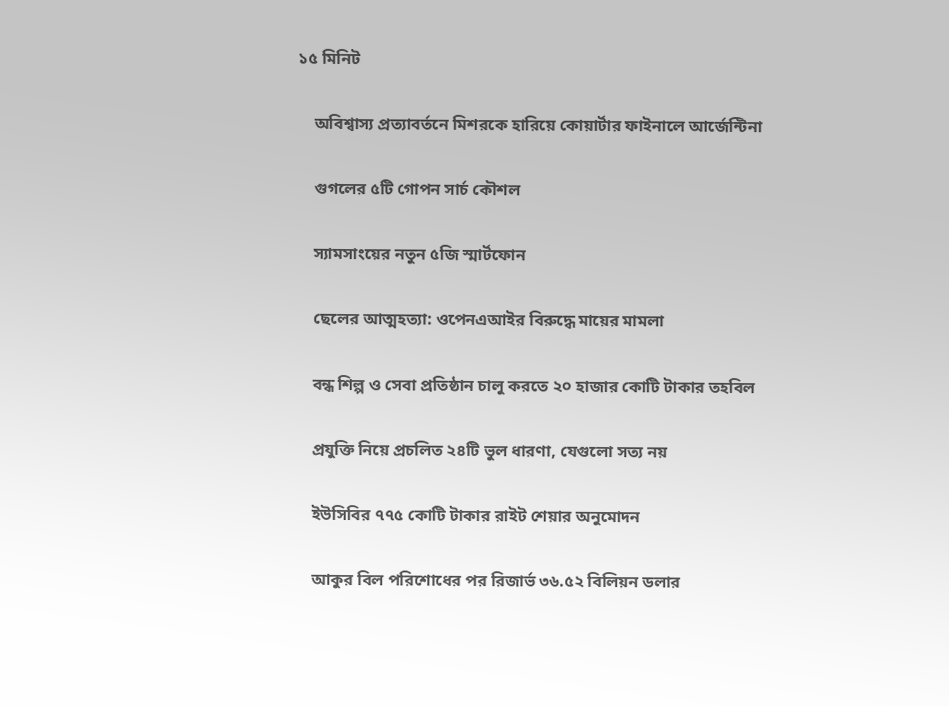১৫ মিনিট

    অবিশ্বাস্য প্রত্যাবর্তনে মিশরকে হারিয়ে কোয়ার্টার ফাইনালে আর্জেন্টিনা

    গুগলের ৫টি গোপন সার্চ কৌশল

    স্যামসাংয়ের নতুন ৫জি স্মার্টফোন

    ছেলের আত্মহত্যা: ওপেনএআইর বিরুদ্ধে মায়ের মামলা

    বন্ধ শিল্প ও সেবা প্রতিষ্ঠান চালু করতে ২০ হাজার কোটি টাকার তহবিল

    প্রযুক্তি নিয়ে প্রচলিত ২৪টি ভুল ধারণা, যেগুলো সত্য নয়

    ইউসিবির ৭৭৫ কোটি টাকার রাইট শেয়ার অনুমোদন

    আকুর বিল পরিশোধের পর রিজার্ভ ৩৬.৫২ বিলিয়ন ডলার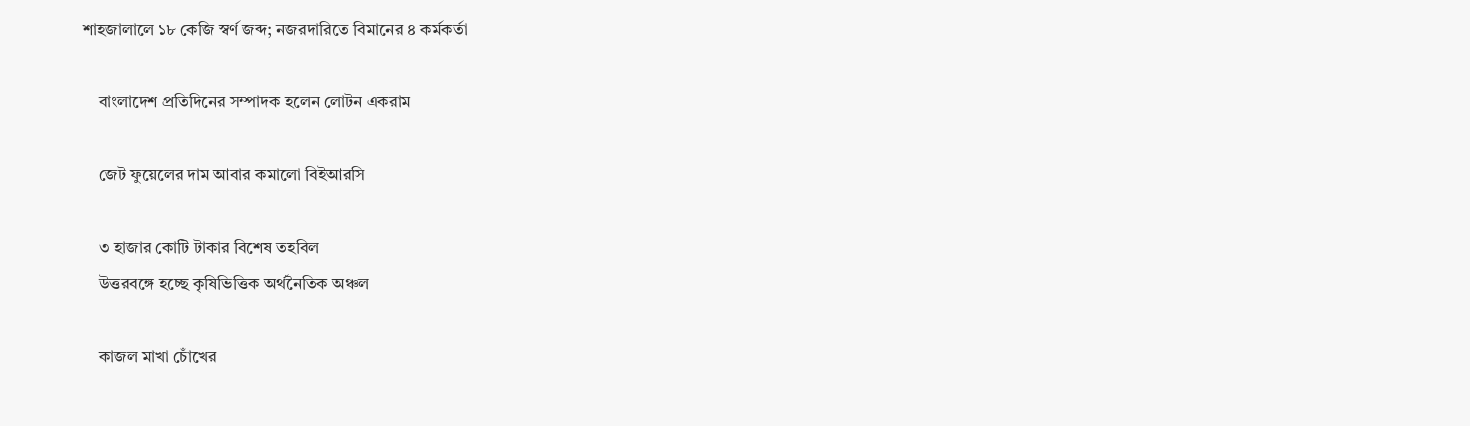শাহজালালে ১৮ কেজি স্বর্ণ জব্দ; নজরদারিতে বিমানের ৪ কর্মকর্তা

    বাংলাদেশ প্রতিদিনের সম্পাদক হলেন লোটন একরাম

    জেট ফুয়েলের দাম আবার কমালো বিইআরসি

    ৩ হাজার কোটি টাকার বিশেষ তহবিল
    উত্তরবঙ্গে হচ্ছে কৃষিভিত্তিক অর্থনৈতিক অঞ্চল

    কাজল মাখা চোঁখের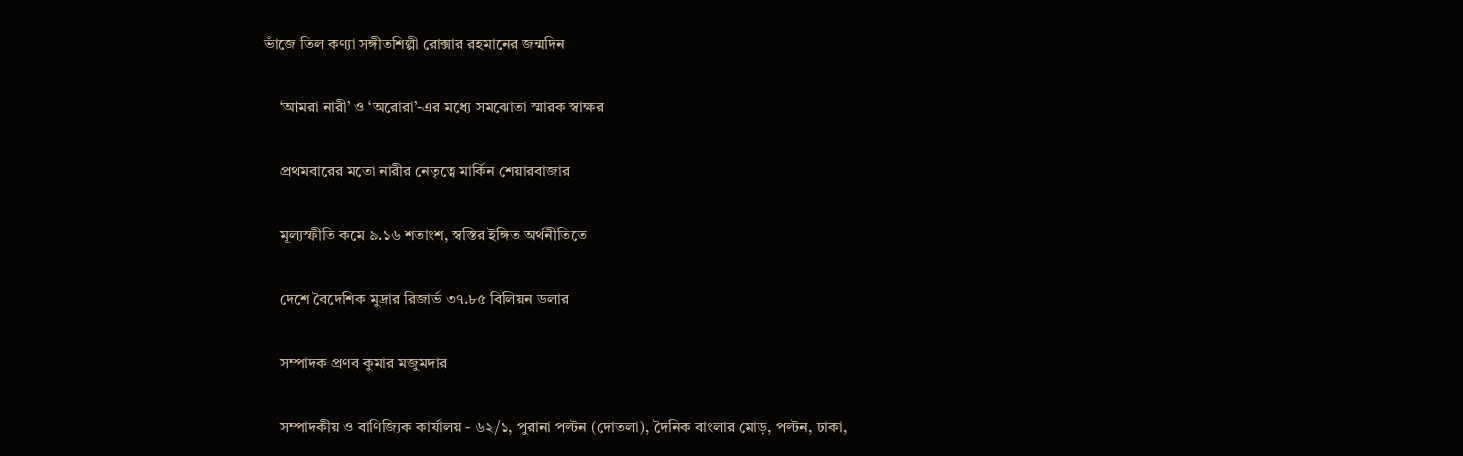ভাঁজে তিল কণ্যা সঙ্গীতশিল্পী রোক্সার রহমানের জন্মদিন

    ‘আমরা নারী’ ও ‘অরোরা’-এর মধ্যে সমঝোতা স্মারক স্বাক্ষর

    প্রথমবারের মতো নারীর নেতৃত্বে মার্কিন শেয়ারবাজার

    মূল্যস্ফীতি কমে ৯.১৬ শতাংশ, স্বস্তির ইঙ্গিত অর্থনীতিতে

    দেশে বৈদেশিক মুদ্রার রিজার্ভ ৩৭.৮৫ বিলিয়ন ডলার

    সম্পাদক প্রণব কুমার মজুমদার

    সম্পাদকীয় ও বাণিজ্যিক কার্যালয় - ৬২/১, পুরানা পল্টন (দোতলা), দৈনিক বাংলার মোড়, পল্টন, ঢাকা,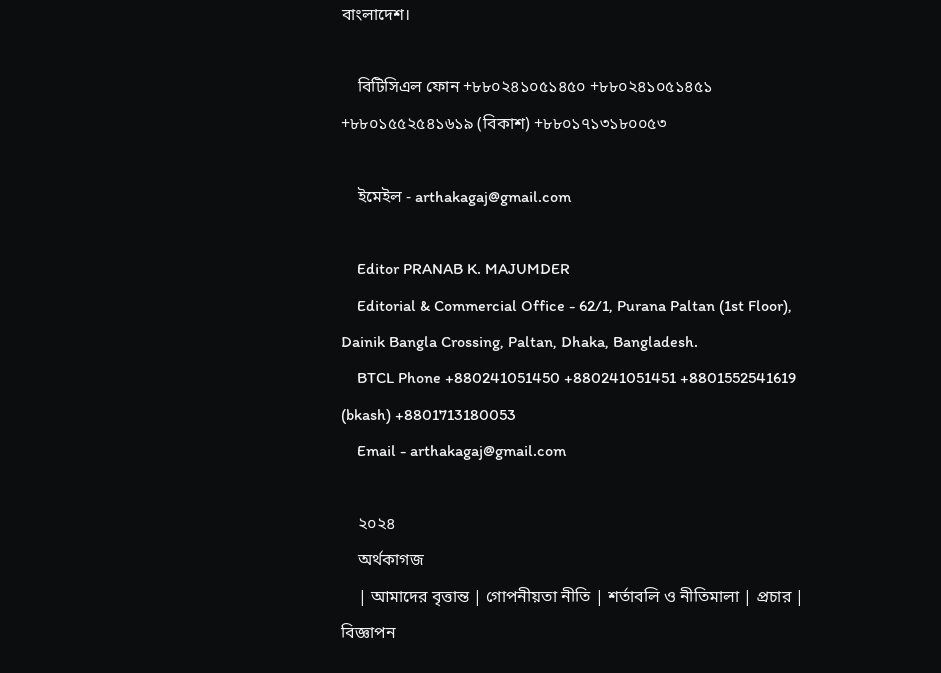বাংলাদেশ।

    বিটিসিএল ফোন +৮৮০২৪১০৫১৪৫০ +৮৮০২৪১০৫১৪৫১ +৮৮০১৫৫২৫৪১৬১৯ (বিকাশ) +৮৮০১৭১৩১৮০০৫৩

    ইমেইল - arthakagaj@gmail.com

    Editor PRANAB K. MAJUMDER
    Editorial & Commercial Office - 62/1, Purana Paltan (1st Floor), Dainik Bangla Crossing, Paltan, Dhaka, Bangladesh.
    BTCL Phone +880241051450 +880241051451 +8801552541619 (bkash) +8801713180053
    Email - arthakagaj@gmail.com

    ২০২৪
    অর্থকাগজ
    | আমাদের বৃত্তান্ত | গোপনীয়তা নীতি | শর্তাবলি ও নীতিমালা | প্রচার | বিজ্ঞাপন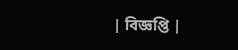| বিজ্ঞপ্তি |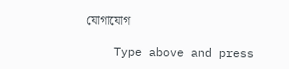যোগাযোগ

    Type above and press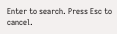Enter to search. Press Esc to cancel.